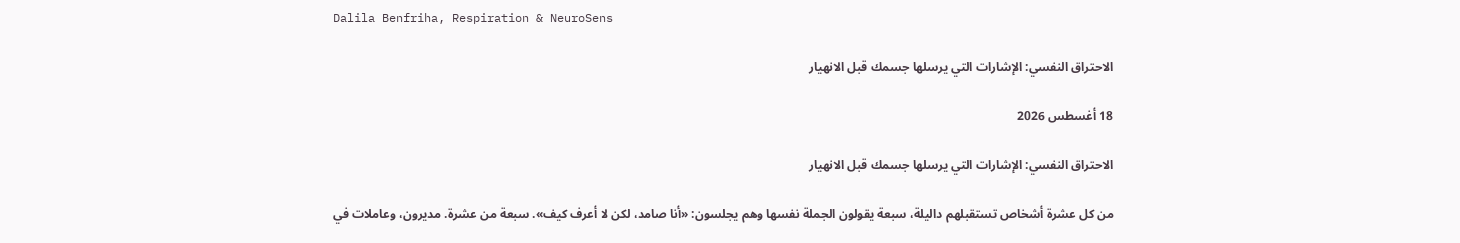Dalila Benfriha, Respiration & NeuroSens

الاحتراق النفسي: الإشارات التي يرسلها جسمك قبل الانهيار

18 أغسطس 2026

الاحتراق النفسي: الإشارات التي يرسلها جسمك قبل الانهيار

من كل عشرة أشخاص تستقبلهم داليلة، سبعة يقولون الجملة نفسها وهم يجلسون: «أنا صامد، لكن لا أعرف كيف». سبعة من عشرة. مديرون، وعاملات في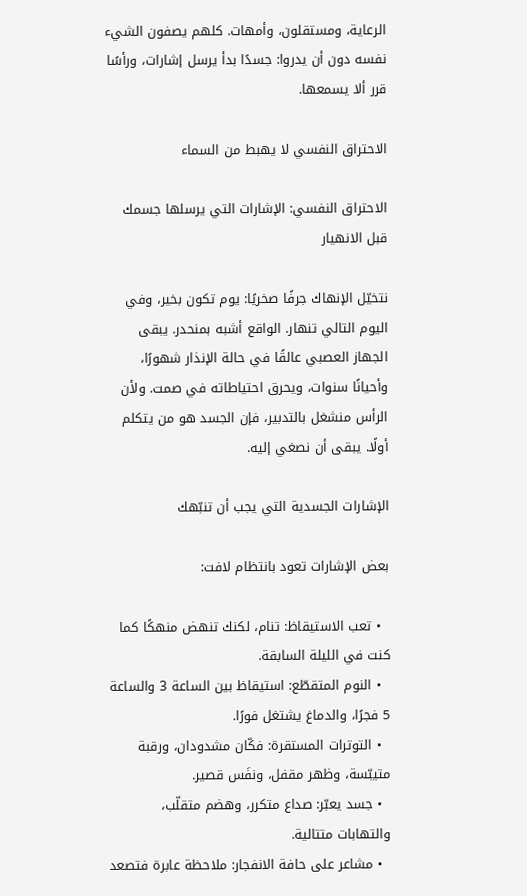الرعاية، ومستقلون، وأمهات. كلهم يصفون الشيء نفسه دون أن يدروا: جسدًا بدأ يرسل إشارات، ورأسًا قرر ألا يسمعها.

الاحتراق النفسي لا يهبط من السماء

الاحتراق النفسي: الإشارات التي يرسلها جسمك قبل الانهيار

نتخيّل الإنهاك جرفًا صخريًا: يوم تكون بخير، وفي اليوم التالي تنهار. الواقع أشبه بمنحدر. يبقى الجهاز العصبي عالقًا في حالة الإنذار شهورًا، وأحيانًا سنوات، ويحرق احتياطاته في صمت. ولأن الرأس منشغل بالتدبير، فإن الجسد هو من يتكلم أولًا. يبقى أن نصغي إليه.

الإشارات الجسدية التي يجب أن تنبّهك

بعض الإشارات تعود بانتظام لافت:

  • تعب الاستيقاظ: تنام، لكنك تنهض منهكًا كما كنت في الليلة السابقة.
  • النوم المتقطّع: استيقاظ بين الساعة 3 والساعة 5 فجرًا، والدماغ يشتغل فورًا.
  • التوترات المستقرة: فكّان مشدودان، ورقبة متيبّسة، وظهر مقفل، ونفَس قصير.
  • جسد يعبّر: صداع متكرر، وهضم متقلّب، والتهابات متتالية.
  • مشاعر على حافة الانفجار: ملاحظة عابرة فتصعد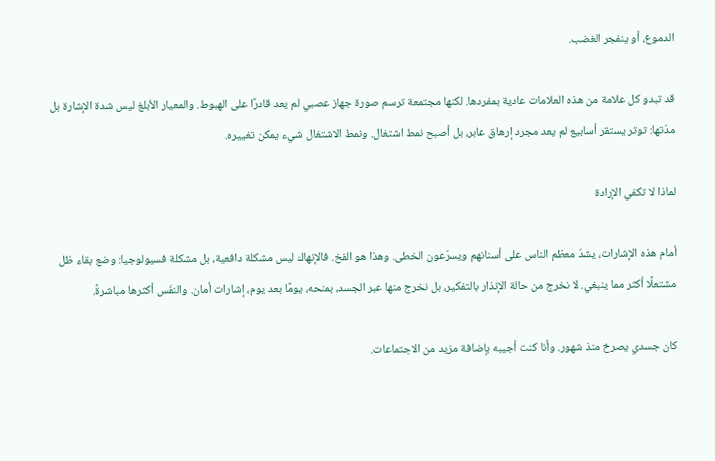الدموع، أو ينفجر الغضب.

قد تبدو كل علامة من هذه العلامات عادية بمفردها. لكنها مجتمعة ترسم صورة جهاز عصبي لم يعد قادرًا على الهبوط. والمعيار الأبلغ ليس شدة الإشارة بل مدّتها: توتر يستقر أسابيع لم يعد مجرد إرهاق عابر، بل أصبح نمط اشتغال. ونمط الاشتغال شيء يمكن تغييره.

لماذا لا تكفي الإرادة

أمام هذه الإشارات، يشدّ معظم الناس على أسنانهم ويسرّعون الخطى. وهذا هو الفخ. فالإنهاك ليس مشكلة دافعية، بل مشكلة فسيولوجيا: وضع بقاء ظل مشتعلًا أكثر مما ينبغي. لا نخرج من حالة الإنذار بالتفكير، بل نخرج منها عبر الجسد، بمنحه، يومًا بعد يوم، إشارات أمان. والنفَس أكثرها مباشرةً.

كان جسدي يصرخ منذ شهور. وأنا كنت أجيبه بإضافة مزيد من الاجتماعات.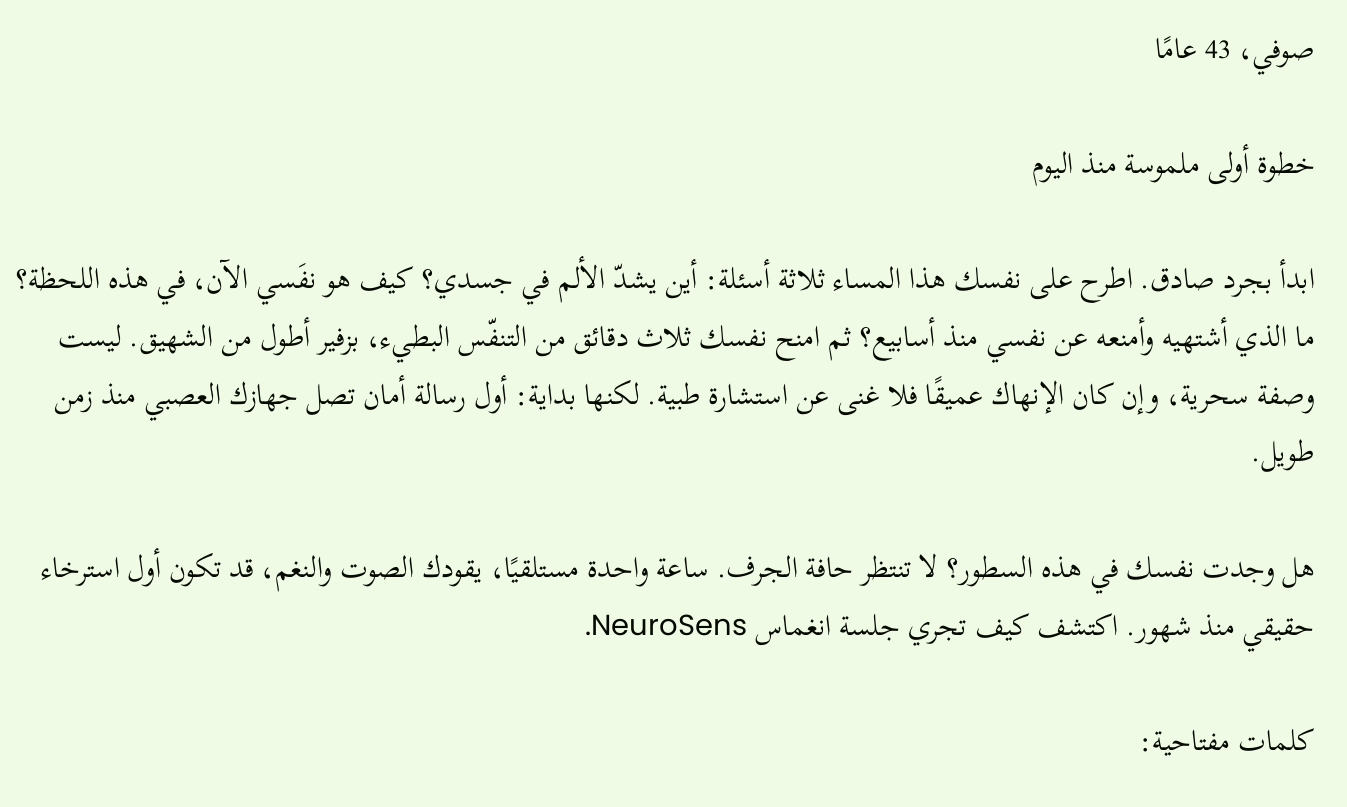صوفي، 43 عامًا

خطوة أولى ملموسة منذ اليوم

ابدأ بجرد صادق. اطرح على نفسك هذا المساء ثلاثة أسئلة: أين يشدّ الألم في جسدي؟ كيف هو نفَسي الآن، في هذه اللحظة؟ ما الذي أشتهيه وأمنعه عن نفسي منذ أسابيع؟ ثم امنح نفسك ثلاث دقائق من التنفّس البطيء، بزفير أطول من الشهيق. ليست وصفة سحرية، وإن كان الإنهاك عميقًا فلا غنى عن استشارة طبية. لكنها بداية: أول رسالة أمان تصل جهازك العصبي منذ زمن طويل.

هل وجدت نفسك في هذه السطور؟ لا تنتظر حافة الجرف. ساعة واحدة مستلقيًا، يقودك الصوت والنغم، قد تكون أول استرخاء حقيقي منذ شهور. اكتشف كيف تجري جلسة انغماس NeuroSens.

كلمات مفتاحية: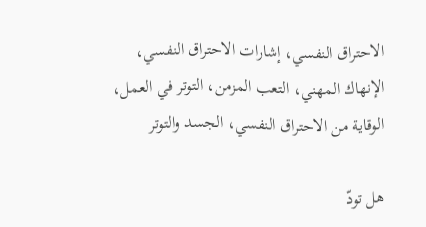الاحتراق النفسي، إشارات الاحتراق النفسي، الإنهاك المهني، التعب المزمن، التوتر في العمل، الوقاية من الاحتراق النفسي، الجسد والتوتر

هل تودّ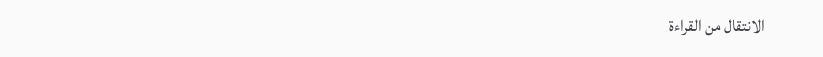الانتقال من القراءة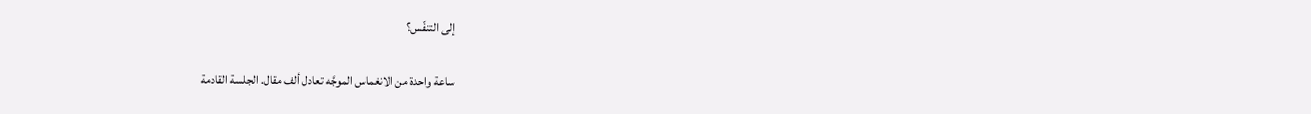إلى التنفّس؟

ساعة واحدة من الانغماس الموجَّه تعادل ألف مقال. الجلسة القادمة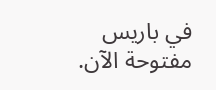في باريس مفتوحة الآن.